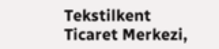Tekstilkent Ticaret Merkezi,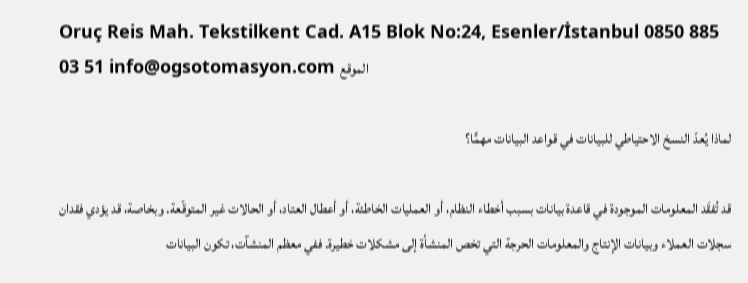Oruç Reis Mah. Tekstilkent Cad. A15 Blok No:24, Esenler/İstanbul 0850 885 03 51 info@ogsotomasyon.com الموقع

لماذا يُعدّ النسخ الاحتياطي للبيانات في قواعد البيانات مهمًّا؟

قد تُفقَد المعلومات الموجودة في قاعدة بيانات بسبب أخطاء النظام، أو العمليات الخاطئة، أو أعطال العتاد، أو الحالات غير المتوقّعة. وبخاصة، قد يؤدي فقدان سجلات العملاء وبيانات الإنتاج والمعلومات الحرجة التي تخص المنشأة إلى مشكلات خطيرة. ففي معظم المنشآت، تكون البيانات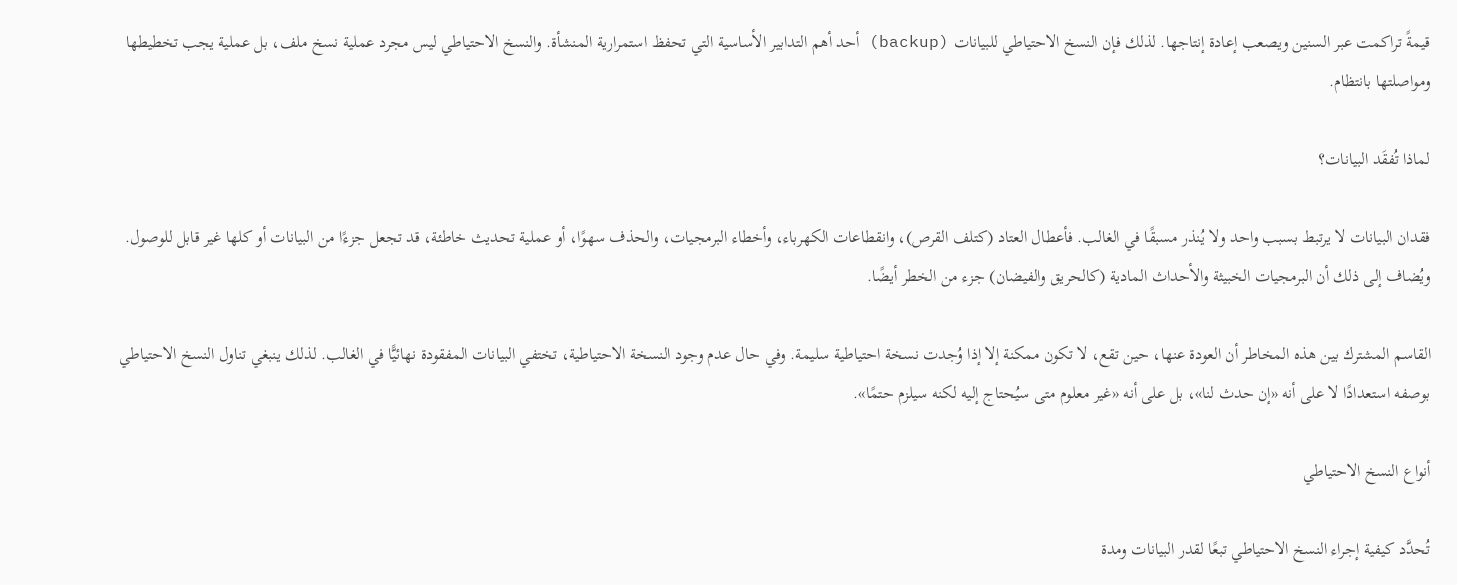قيمةً تراكمت عبر السنين ويصعب إعادة إنتاجها. لذلك فإن النسخ الاحتياطي للبيانات (backup) أحد أهم التدابير الأساسية التي تحفظ استمرارية المنشأة. والنسخ الاحتياطي ليس مجرد عملية نسخ ملف، بل عملية يجب تخطيطها ومواصلتها بانتظام.

لماذا تُفقَد البيانات؟

فقدان البيانات لا يرتبط بسبب واحد ولا يُنذر مسبقًا في الغالب. فأعطال العتاد (كتلف القرص)، وانقطاعات الكهرباء، وأخطاء البرمجيات، والحذف سهوًا، أو عملية تحديث خاطئة، قد تجعل جزءًا من البيانات أو كلها غير قابل للوصول. ويُضاف إلى ذلك أن البرمجيات الخبيثة والأحداث المادية (كالحريق والفيضان) جزء من الخطر أيضًا.

القاسم المشترك بين هذه المخاطر أن العودة عنها، حين تقع، لا تكون ممكنة إلا إذا وُجدت نسخة احتياطية سليمة. وفي حال عدم وجود النسخة الاحتياطية، تختفي البيانات المفقودة نهائيًّا في الغالب. لذلك ينبغي تناول النسخ الاحتياطي بوصفه استعدادًا لا على أنه «إن حدث لنا»، بل على أنه «غير معلوم متى سيُحتاج إليه لكنه سيلزم حتمًا».

أنواع النسخ الاحتياطي

تُحدَّد كيفية إجراء النسخ الاحتياطي تبعًا لقدر البيانات ومدة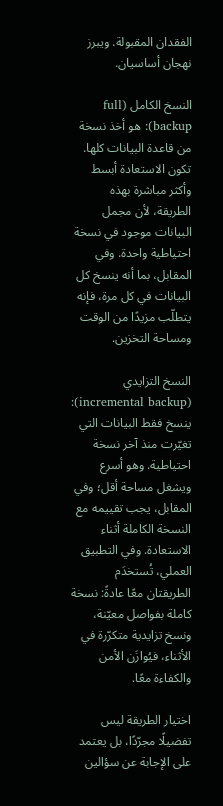الفقدان المقبولة. ويبرز نهجان أساسيان.

النسخ الكامل (full backup): هو أخذ نسخة من قاعدة البيانات كلها. تكون الاستعادة أبسط وأكثر مباشرة بهذه الطريقة، لأن مجمل البيانات موجود في نسخة احتياطية واحدة. وفي المقابل، بما أنه ينسخ كل البيانات في كل مرة، فإنه يتطلّب مزيدًا من الوقت ومساحة التخزين.

النسخ التزايدي (incremental backup): ينسخ فقط البيانات التي تغيّرت منذ آخر نسخة احتياطية. وهو أسرع ويشغل مساحة أقل؛ وفي المقابل، يجب تقييمه مع النسخة الكاملة أثناء الاستعادة. وفي التطبيق العملي، تُستخدَم الطريقتان معًا عادةً: نسخة كاملة بفواصل معيّنة، ونسخ تزايدية متكرّرة في الأثناء، فيُوازَن الأمن والكفاءة معًا.

اختيار الطريقة ليس تفضيلًا مجرّدًا، بل يعتمد على الإجابة عن سؤالين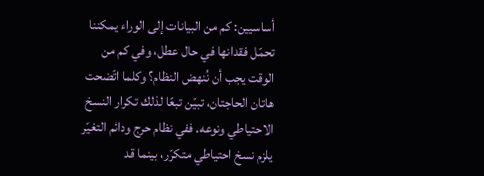أساسيين: كم من البيانات إلى الوراء يمكننا تحمّل فقدانها في حال عطل، وفي كم من الوقت يجب أن نُنهض النظام؟ وكلما اتّضحت هاتان الحاجتان، تبيّن تبعًا لذلك تكرار النسخ الاحتياطي ونوعه. ففي نظام حرج ودائم التغيّر يلزم نسخ احتياطي متكرّر، بينما قد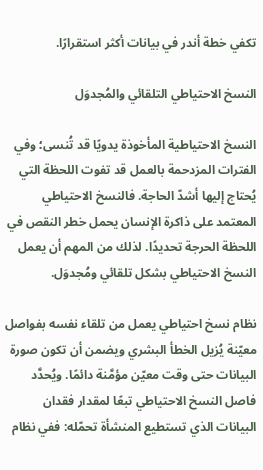تكفي خطة أندر في بيانات أكثر استقرارًا.

النسخ الاحتياطي التلقائي والمُجدوَل

النسخ الاحتياطية المأخوذة يدويًا قد تُنسى؛ وفي الفترات المزدحمة بالعمل قد تفوت اللحظة التي يُحتاج إليها أشدّ الحاجة. فالنسخ الاحتياطي المعتمد على ذاكرة الإنسان يحمل خطر النقص في اللحظة الحرجة تحديدًا. لذلك من المهم أن يعمل النسخ الاحتياطي بشكل تلقائي ومُجدوَل.

نظام نسخ احتياطي يعمل من تلقاء نفسه بفواصل معيّنة يُزيل الخطأ البشري ويضمن أن تكون صورة البيانات حتى وقت معيّن مؤمَّنة دائمًا. ويُحدَّد فاصل النسخ الاحتياطي تبعًا لمقدار فقدان البيانات الذي تستطيع المنشأة تحمّله: ففي نظام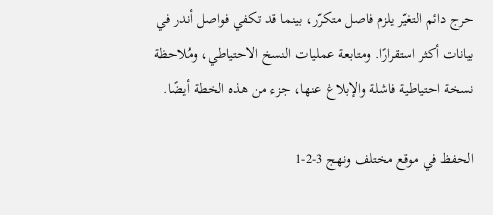حرج دائم التغيّر يلزم فاصل متكرّر، بينما قد تكفي فواصل أندر في بيانات أكثر استقرارًا. ومتابعة عمليات النسخ الاحتياطي، ومُلاحظة نسخة احتياطية فاشلة والإبلاغ عنها، جزء من هذه الخطة أيضًا.

الحفظ في موقع مختلف ونهج 3-2-1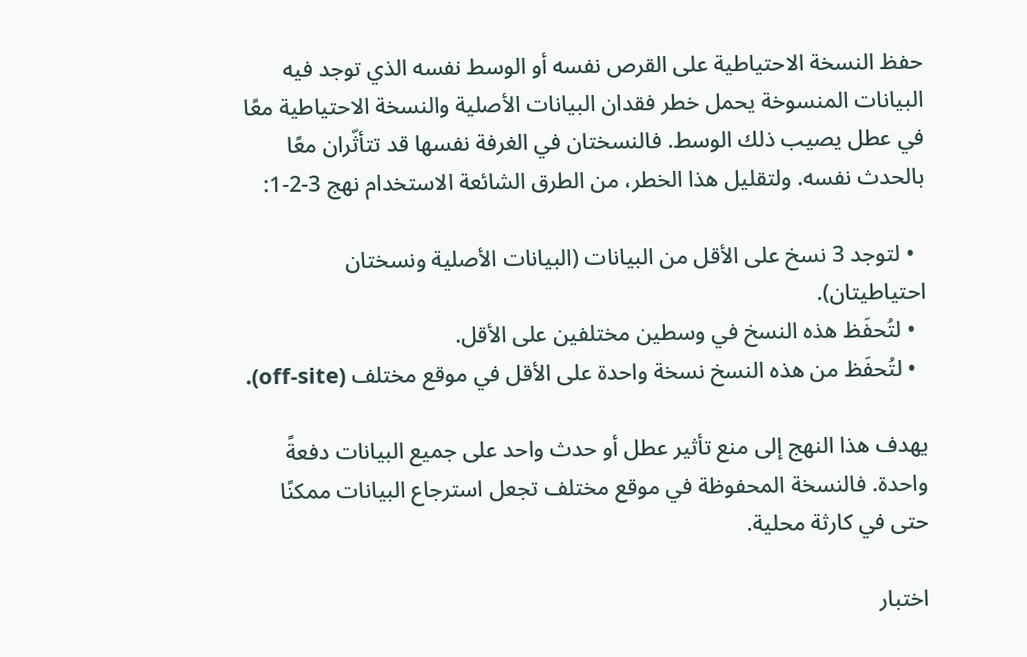حفظ النسخة الاحتياطية على القرص نفسه أو الوسط نفسه الذي توجد فيه البيانات المنسوخة يحمل خطر فقدان البيانات الأصلية والنسخة الاحتياطية معًا في عطل يصيب ذلك الوسط. فالنسختان في الغرفة نفسها قد تتأثّران معًا بالحدث نفسه. ولتقليل هذا الخطر، من الطرق الشائعة الاستخدام نهج 3-2-1:

  • لتوجد 3 نسخ على الأقل من البيانات (البيانات الأصلية ونسختان احتياطيتان).
  • لتُحفَظ هذه النسخ في وسطين مختلفين على الأقل.
  • لتُحفَظ من هذه النسخ نسخة واحدة على الأقل في موقع مختلف (off-site).

يهدف هذا النهج إلى منع تأثير عطل أو حدث واحد على جميع البيانات دفعةً واحدة. فالنسخة المحفوظة في موقع مختلف تجعل استرجاع البيانات ممكنًا حتى في كارثة محلية.

اختبار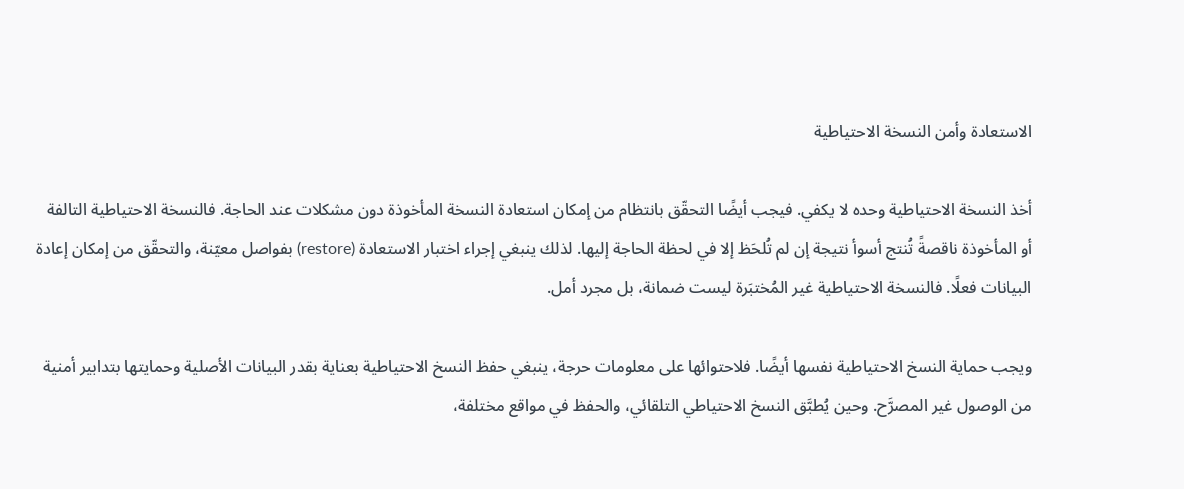الاستعادة وأمن النسخة الاحتياطية

أخذ النسخة الاحتياطية وحده لا يكفي. فيجب أيضًا التحقّق بانتظام من إمكان استعادة النسخة المأخوذة دون مشكلات عند الحاجة. فالنسخة الاحتياطية التالفة أو المأخوذة ناقصةً تُنتج أسوأ نتيجة إن لم تُلحَظ إلا في لحظة الحاجة إليها. لذلك ينبغي إجراء اختبار الاستعادة (restore) بفواصل معيّنة، والتحقّق من إمكان إعادة البيانات فعلًا. فالنسخة الاحتياطية غير المُختبَرة ليست ضمانة، بل مجرد أمل.

ويجب حماية النسخ الاحتياطية نفسها أيضًا. فلاحتوائها على معلومات حرجة، ينبغي حفظ النسخ الاحتياطية بعناية بقدر البيانات الأصلية وحمايتها بتدابير أمنية من الوصول غير المصرَّح. وحين يُطبَّق النسخ الاحتياطي التلقائي، والحفظ في مواقع مختلفة،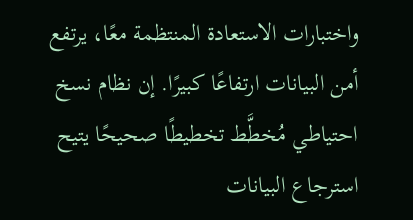واختبارات الاستعادة المنتظمة معًا، يرتفع أمن البيانات ارتفاعًا كبيرًا. إن نظام نسخ احتياطي مُخطَّط تخطيطًا صحيحًا يتيح استرجاع البيانات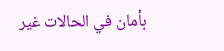بأمان في الحالات غير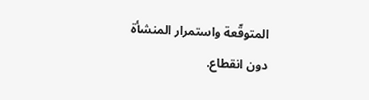المتوقّعة واستمرار المنشأة دون انقطاع.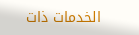الخدمات ذات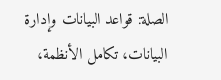الصلة: قواعد البيانات وإدارة البيانات، تكامل الأنظمة،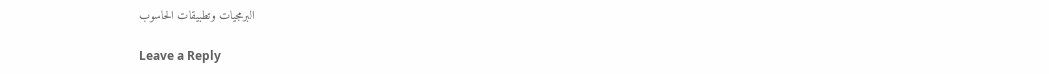البرمجيات وتطبيقات الحاسوب

Leave a Reply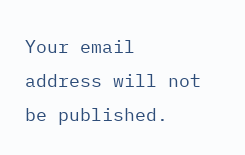Your email address will not be published.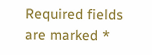Required fields are marked *